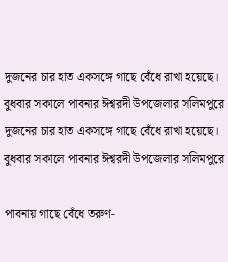দুজনের চার হাত একসঙ্গে গাছে বেঁধে রাখা হয়েছে। বুধবার সকালে পাবনার ঈশ্বরদী উপজেলার সলিমপুরে
দুজনের চার হাত একসঙ্গে গাছে বেঁধে রাখা হয়েছে। বুধবার সকালে পাবনার ঈশ্বরদী উপজেলার সলিমপুরে

পাবনায় গাছে বেঁধে তরুণ-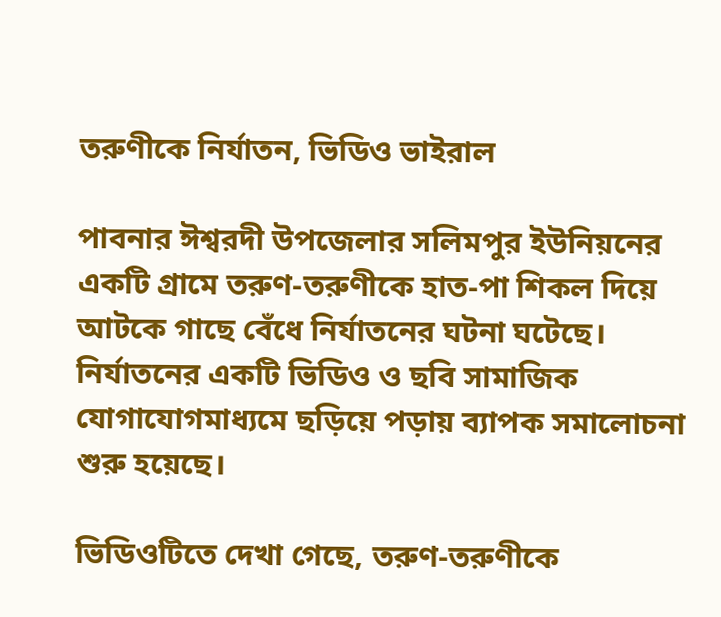তরুণীকে নির্যাতন, ভিডিও ভাইরাল

পাবনার ঈশ্বরদী উপজেলার সলিমপুর ইউনিয়নের একটি গ্রামে তরুণ-তরুণীকে হাত-পা শিকল দিয়ে আটকে গাছে বেঁধে নির্যাতনের ঘটনা ঘটেছে। নির্যাতনের একটি ভিডিও ও ছবি সামাজিক যোগাযোগমাধ্যমে ছড়িয়ে পড়ায় ব্যাপক সমালোচনা শুরু হয়েছে।

ভিডিওটিতে দেখা গেছে, তরুণ-তরুণীকে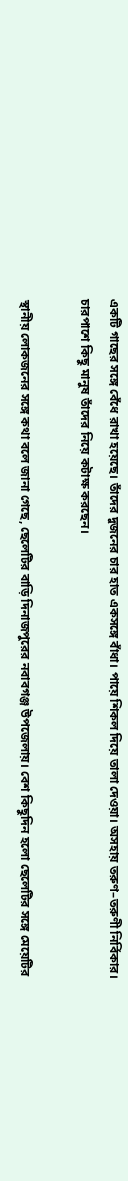একটি গাছের সঙ্গে বেঁধে রাখা হয়েছে। তাঁদের দুজনের চার হাত একসঙ্গে বাঁধা। পায়ে শিকল দিয়ে তালা দেওয়া। অসহায় তরুণ–তরুণী নির্বিকার। চারপাশে কিছু মানুষ তাঁদের নিয়ে কটাক্ষ করছেন।

স্থানীয় লোকজনের সঙ্গে কথা বলে জানা গেছে, ছেলেটির বাড়ি দিনাজপুরের নবাবগঞ্জ উপজেলায়। বেশ কিছুদিন হলো ছেলেটির সঙ্গে মেয়েটির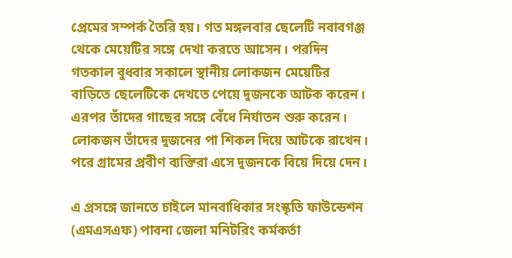প্রেমের সম্পর্ক তৈরি হয়। গত মঙ্গলবার ছেলেটি নবাবগঞ্জ থেকে মেয়েটির সঙ্গে দেখা করতে আসেন। পরদিন গতকাল বুধবার সকালে স্থানীয় লোকজন মেয়েটির বাড়িতে ছেলেটিকে দেখতে পেয়ে দুজনকে আটক করেন। এরপর তাঁদের গাছের সঙ্গে বেঁধে নির্যাতন শুরু করেন। লোকজন তাঁদের দুজনের পা শিকল দিয়ে আটকে রাখেন। পরে গ্রামের প্রবীণ ব্যক্তিরা এসে দুজনকে বিয়ে দিয়ে দেন।

এ প্রসঙ্গে জানতে চাইলে মানবাধিকার সংস্কৃতি ফাউন্ডেশন (এমএসএফ) পাবনা জেলা মনিটরিং কর্মকর্তা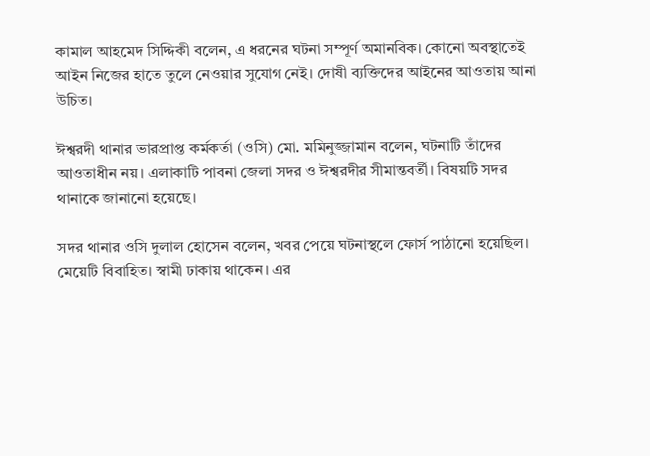কামাল আহমেদ সিদ্দিকী বলেন, এ ধরনের ঘটনা সম্পূর্ণ অমানবিক। কোনো অবস্থাতেই আইন নিজের হাতে তুলে নেওয়ার সুযোগ নেই। দোষী ব্যক্তিদের আইনের আওতায় আনা উচিত।

ঈশ্বরদী থানার ভারপ্রাপ্ত কর্মকর্তা (ওসি) মো. মমিনুজ্জামান বলেন, ঘটনাটি তাঁদের আওতাধীন নয়। এলাকাটি পাবনা জেলা সদর ও ঈশ্বরদীর সীমান্তবর্তী। বিষয়টি সদর থানাকে জানানো হয়েছে।

সদর থানার ওসি দুলাল হোসেন বলেন, খবর পেয়ে ঘটনাস্থলে ফোর্স পাঠানো হয়েছিল। মেয়েটি বিবাহিত। স্বামী ঢাকায় থাকেন। এর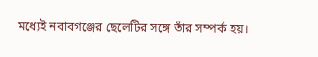মধ্যেই নবাবগঞ্জের ছেলেটির সঙ্গে তাঁর সম্পর্ক হয়।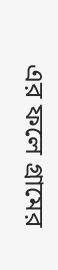এর ফলে গ্রামের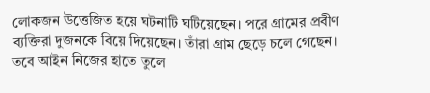লোকজন উত্তেজিত হয়ে ঘটনাটি ঘটিয়েছেন। পরে গ্রামের প্রবীণ ব্যক্তিরা দুজনকে বিয়ে দিয়েছেন। তাঁরা গ্রাম ছেড়ে চলে গেছেন। তবে আইন নিজের হাতে তুলে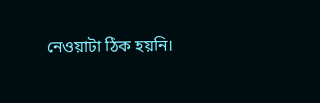নেওয়াটা ঠিক হয়নি।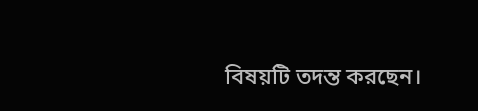বিষয়টি তদন্ত করছেন।